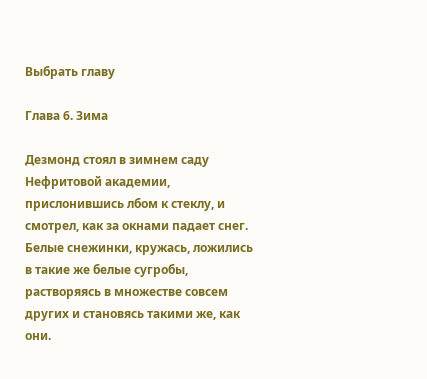Выбрать главу

Глава 6. Зима

Дезмонд стоял в зимнем саду Нефритовой академии, прислонившись лбом к стеклу, и смотрел, как за окнами падает снег. Белые снежинки, кружась, ложились в такие же белые сугробы, растворяясь в множестве совсем других и становясь такими же, как они.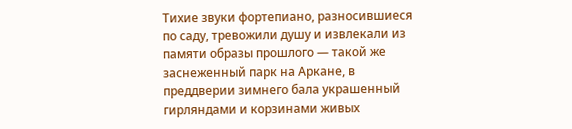Тихие звуки фортепиано, разносившиеся по саду, тревожили душу и извлекали из памяти образы прошлого — такой же заснеженный парк на Аркане, в преддверии зимнего бала украшенный гирляндами и корзинами живых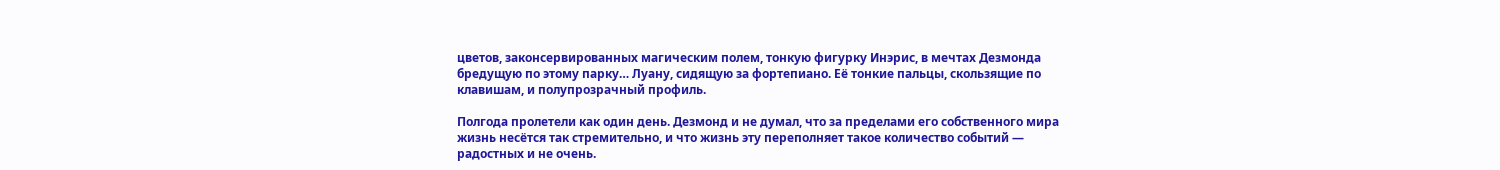цветов, законсервированных магическим полем, тонкую фигурку Инэрис, в мечтах Дезмонда бредущую по этому парку… Луану, сидящую за фортепиано. Её тонкие пальцы, скользящие по клавишам, и полупрозрачный профиль.

Полгода пролетели как один день. Дезмонд и не думал, что за пределами его собственного мира жизнь несётся так стремительно, и что жизнь эту переполняет такое количество событий — радостных и не очень.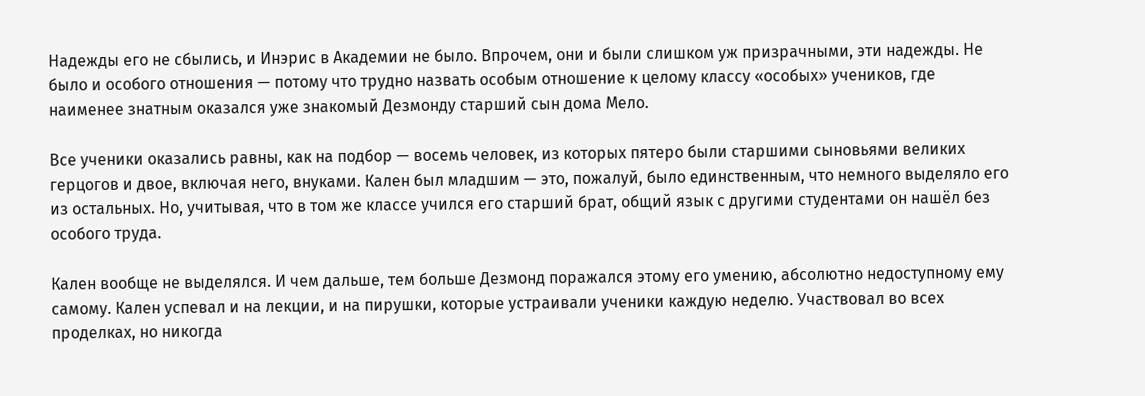Надежды его не сбылись, и Инэрис в Академии не было. Впрочем, они и были слишком уж призрачными, эти надежды. Не было и особого отношения — потому что трудно назвать особым отношение к целому классу «особых» учеников, где наименее знатным оказался уже знакомый Дезмонду старший сын дома Мело.

Все ученики оказались равны, как на подбор — восемь человек, из которых пятеро были старшими сыновьями великих герцогов и двое, включая него, внуками. Кален был младшим — это, пожалуй, было единственным, что немного выделяло его из остальных. Но, учитывая, что в том же классе учился его старший брат, общий язык с другими студентами он нашёл без особого труда.

Кален вообще не выделялся. И чем дальше, тем больше Дезмонд поражался этому его умению, абсолютно недоступному ему самому. Кален успевал и на лекции, и на пирушки, которые устраивали ученики каждую неделю. Участвовал во всех проделках, но никогда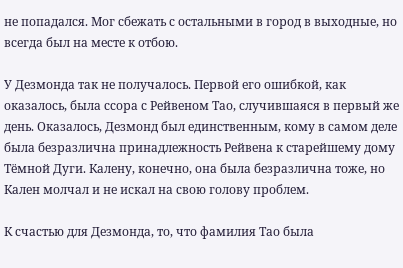не попадался. Мог сбежать с остальными в город в выходные, но всегда был на месте к отбою.

У Дезмонда так не получалось. Первой его ошибкой, как оказалось, была ссора с Рейвеном Тао, случившаяся в первый же день. Оказалось, Дезмонд был единственным, кому в самом деле была безразлична принадлежность Рейвена к старейшему дому Тёмной Дуги. Калену, конечно, она была безразлична тоже, но Кален молчал и не искал на свою голову проблем.

К счастью для Дезмонда, то, что фамилия Тао была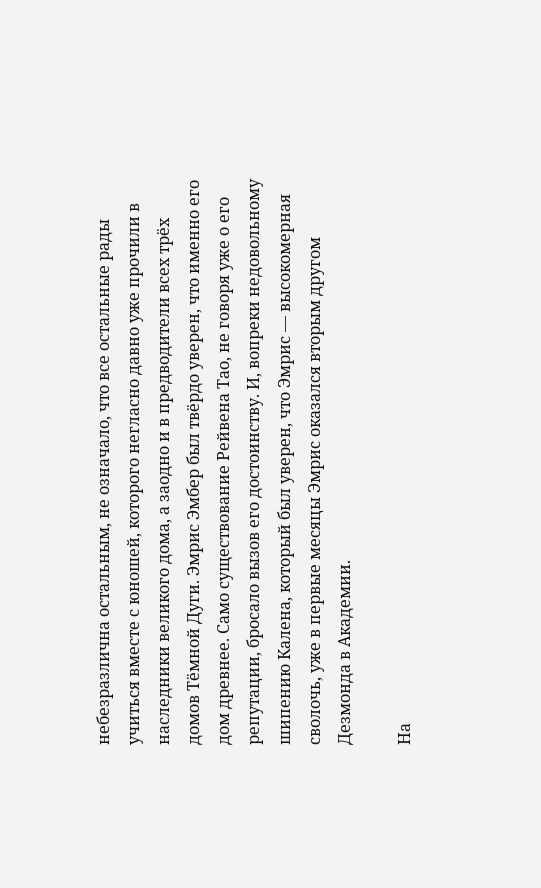небезразлична остальным, не означало, что все остальные рады учиться вместе с юношей, которого негласно давно уже прочили в наследники великого дома, а заодно и в предводители всех трёх домов Тёмной Дуги. Эмрис Эмбер был твёрдо уверен, что именно его дом древнее. Само существование Рейвена Тао, не говоря уже о его репутации, бросало вызов его достоинству. И, вопреки недовольному шипению Калена, который был уверен, что Эмрис — высокомерная сволочь, уже в первые месяцы Эмрис оказался вторым другом Дезмонда в Академии.

На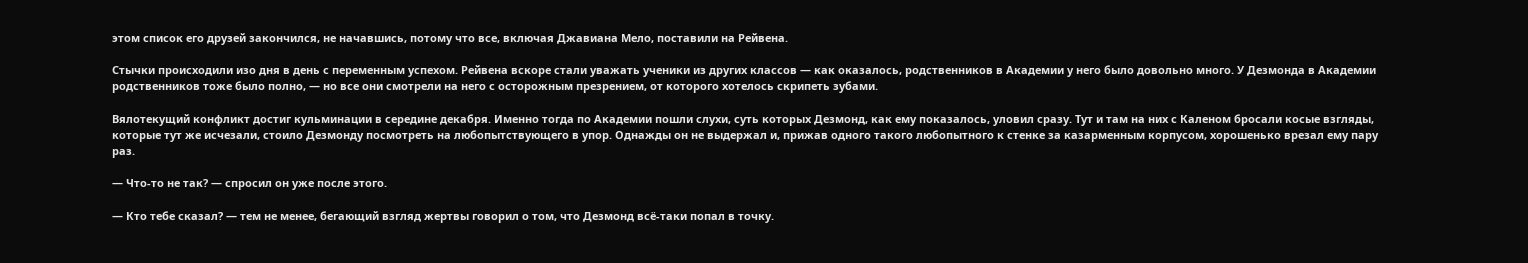этом список его друзей закончился, не начавшись, потому что все, включая Джавиана Мело, поставили на Рейвена.

Стычки происходили изо дня в день с переменным успехом. Рейвена вскоре стали уважать ученики из других классов — как оказалось, родственников в Академии у него было довольно много. У Дезмонда в Академии родственников тоже было полно, — но все они смотрели на него с осторожным презрением, от которого хотелось скрипеть зубами.

Вялотекущий конфликт достиг кульминации в середине декабря. Именно тогда по Академии пошли слухи, суть которых Дезмонд, как ему показалось, уловил сразу. Тут и там на них с Каленом бросали косые взгляды, которые тут же исчезали, стоило Дезмонду посмотреть на любопытствующего в упор. Однажды он не выдержал и, прижав одного такого любопытного к стенке за казарменным корпусом, хорошенько врезал ему пару раз.

— Что-то не так? — спросил он уже после этого.

— Кто тебе сказал? — тем не менее, бегающий взгляд жертвы говорил о том, что Дезмонд всё-таки попал в точку.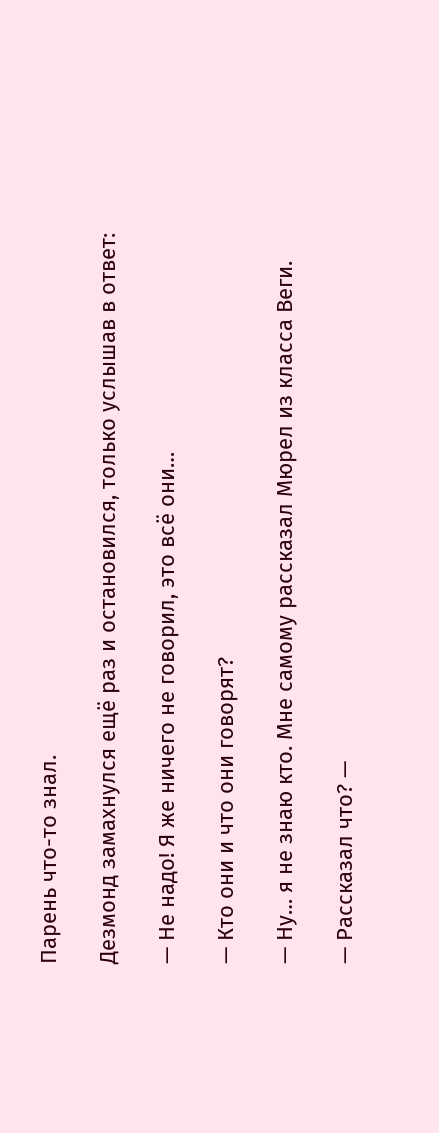Парень что-то знал.

Дезмонд замахнулся ещё раз и остановился, только услышав в ответ:

— Не надо! Я же ничего не говорил, это всё они…

— Кто они и что они говорят?

— Ну… я не знаю кто. Мне самому рассказал Мюрел из класса Веги.

— Рассказал что? —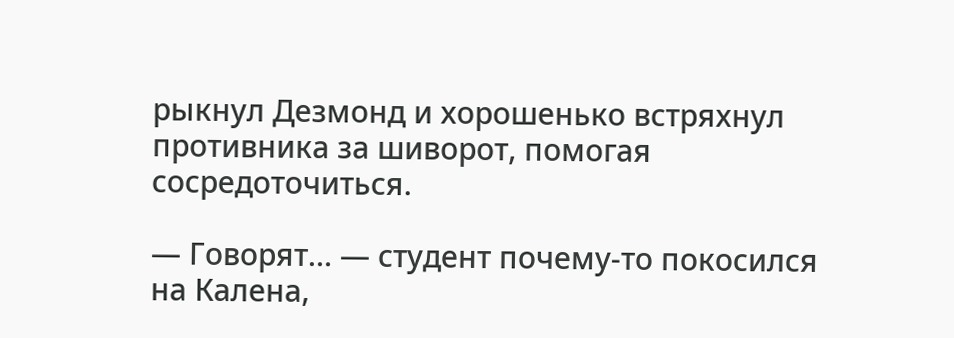рыкнул Дезмонд и хорошенько встряхнул противника за шиворот, помогая сосредоточиться.

— Говорят… — студент почему-то покосился на Калена,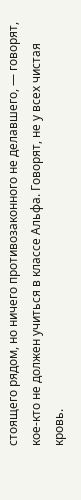стоящего рядом, но ничего противозаконного не делавшего, — говорят, кое-кто не должен учиться в классе Альфа. Говорят, не у всех чистая кровь.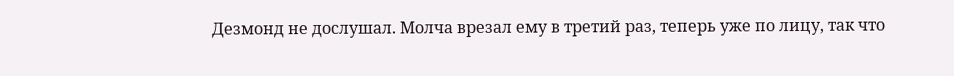Дезмонд не дослушал. Молча врезал ему в третий раз, теперь уже по лицу, так что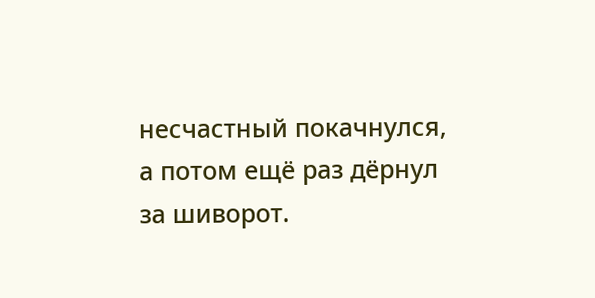несчастный покачнулся, а потом ещё раз дёрнул за шиворот.